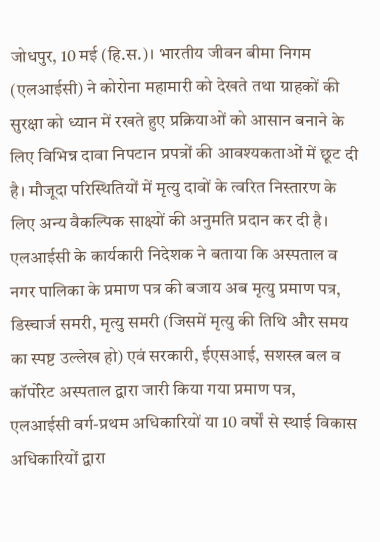जोधपुर, 10 मई (हि.स.)। भारतीय जीवन बीमा निगम (एलआईसी) ने कोरोना महामारी को देखते तथा ग्राहकों की सुरक्षा को ध्यान में रखते हुए प्रक्रियाओं को आसान बनाने के लिए विभिन्न दावा निपटान प्रपत्रों की आवश्यकताओं में छूट दी है। मौजूदा परिस्थितियों में मृत्यु दावों के त्वरित निस्तारण के लिए अन्य वैकल्पिक साक्ष्यों की अनुमति प्रदान कर दी है। एलआईसी के कार्यकारी निदेशक ने बताया कि अस्पताल व नगर पालिका के प्रमाण पत्र की बजाय अब मृत्यु प्रमाण पत्र, डिस्चार्ज समरी, मृत्यु समरी (जिसमें मृत्यु की तिथि और समय का स्पष्ट उल्लेख हो) एवं सरकारी, ईएसआई, सशस्त्र बल व कॉर्पोरेट अस्पताल द्वारा जारी किया गया प्रमाण पत्र, एलआईसी वर्ग-प्रथम अधिकारियों या 10 वर्षों से स्थाई विकास अधिकारियों द्वारा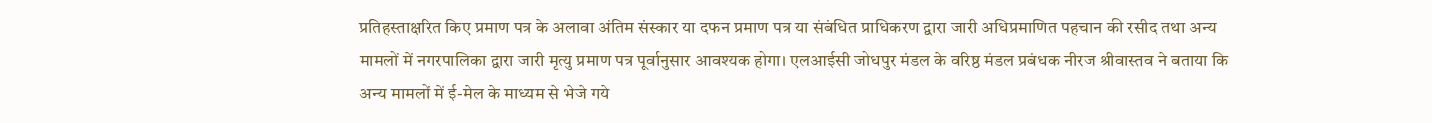प्रतिहस्ताक्षरित किए प्रमाण पत्र के अलावा अंतिम संस्कार या दफन प्रमाण पत्र या संबंधित प्राधिकरण द्वारा जारी अधिप्रमाणित पहचान की रसीद तथा अन्य मामलों में नगरपालिका द्वारा जारी मृत्यु प्रमाण पत्र पूर्वानुसार आवश्यक होगा। एलआईसी जोधपुर मंडल के वरिष्ठ मंडल प्रबंधक नीरज श्रीवास्तव ने बताया कि अन्य मामलों में ई-मेल के माध्यम से भेजे गये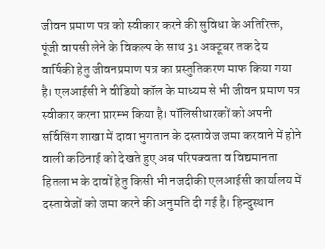जीवन प्रमाण पत्र को स्वीकार करने की सुविधा के अतिरिक्त, पूंजी वापसी लेने के विकल्प के साथ 31 अक्टूबर तक देय वार्षिकी हेतु जीवनप्रमाण पत्र का प्रस्तुतिकरण माफ किया गया है। एलआईसी ने वीडियो कॉल के माध्यम से भी जीवन प्रमाण पत्र स्वीकार करना प्रारम्भ किया है। पॉलिसीधारकों को अपनी सर्विसिंग शाखा में दावा भुगतान के दस्तावेज जमा करवाने में होने वाली कठिनाई को देखते हुए अब परिपक्वता व विद्यमानता हितलाभ के दावों हेतु किसी भी नजदीकी एलआईसी कार्यालय में दस्तावेजों को जमा करने की अनुमति दी गई है। हिन्दुस्थान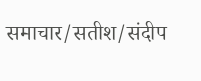समाचार/सतीश/संदीप